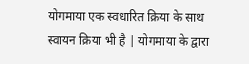योगमाया एक स्वधारित क्रिया के साथ स्वायन क्रिया भी है | योगमाया के द्वारा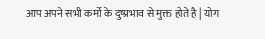आप अपने सभी कर्मो के दुष्प्रभाव से मुक्त होते है | योग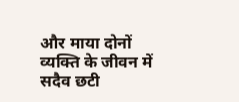और माया दोनों व्यक्ति के जीवन में सदैव छटी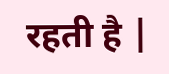रहती है |